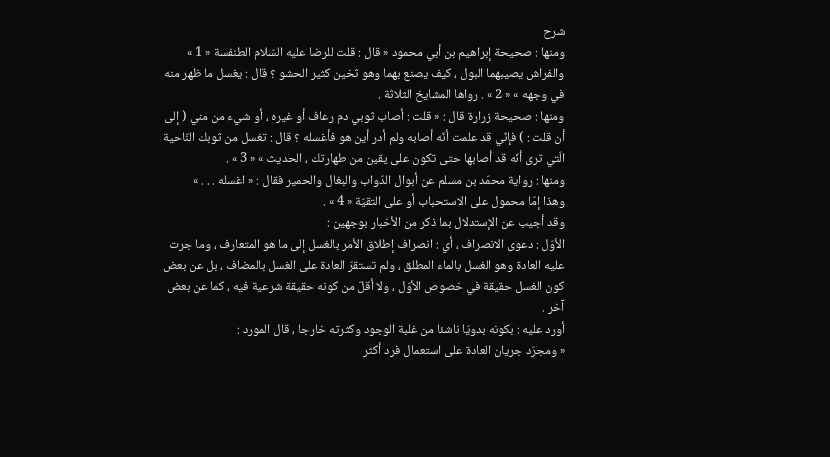شرح
ومنها : صحيحة إبراهيم بن أبي محمود « قال : قلت للرضا عليه السّلام الطنفسة « 1 » والفراش يصيبهما البول ، كيف يصنع بهما وهو ثخين كثير الحشو ؟ قال : يغسل ما ظهر منه في وجهه » « 2 » . رواها المشايخ الثلاثة .
ومنها : صحيحة زرارة قال : « قلت : أصاب ثوبي دم رعاف أو غيره ، أو شيء من مني ( إلى أن قلت : ) فإنّي قد علمت أنّه أصابه ولم أدر أين هو فأغسله ؟ قال : تغسل من ثوبك النّاحية الّتي ترى أنّه قد أصابها حتى تكون على يقين من طهارتك ، الحديث » « 3 » .
ومنها : رواية محمّد بن مسلم عن أبوال الدّواب والبغال والحمير فقال : « اغسله . . . »
وهذا إمّا محمول على الاستحباب أو على التقيّة « 4 » .
وقد أجيب عن الإستدلال بما ذكر من الأخبار بوجهين :
الأوّل : دعوى الانصراف ، أي : انصراف إطلاق الأمر بالغسل إلى ما هو المتعارف ، وما جرت عليه العادة وهو الغسل بالماء المطلق ، ولم تستقرّ العادة على الغسل بالمضاف ، بل عن بعض كون الغسل حقيقة في خصوص الأوّل ، ولا أقلّ من كونه حقيقة شرعية فيه ، كما عن بعض آخر .
أورد عليه : بكونه بدويّا ناشئا من غلبة الوجود وكثرته خارجا ، قال المورد :
« ومجرّد جريان العادة على استعمال فرد أكثر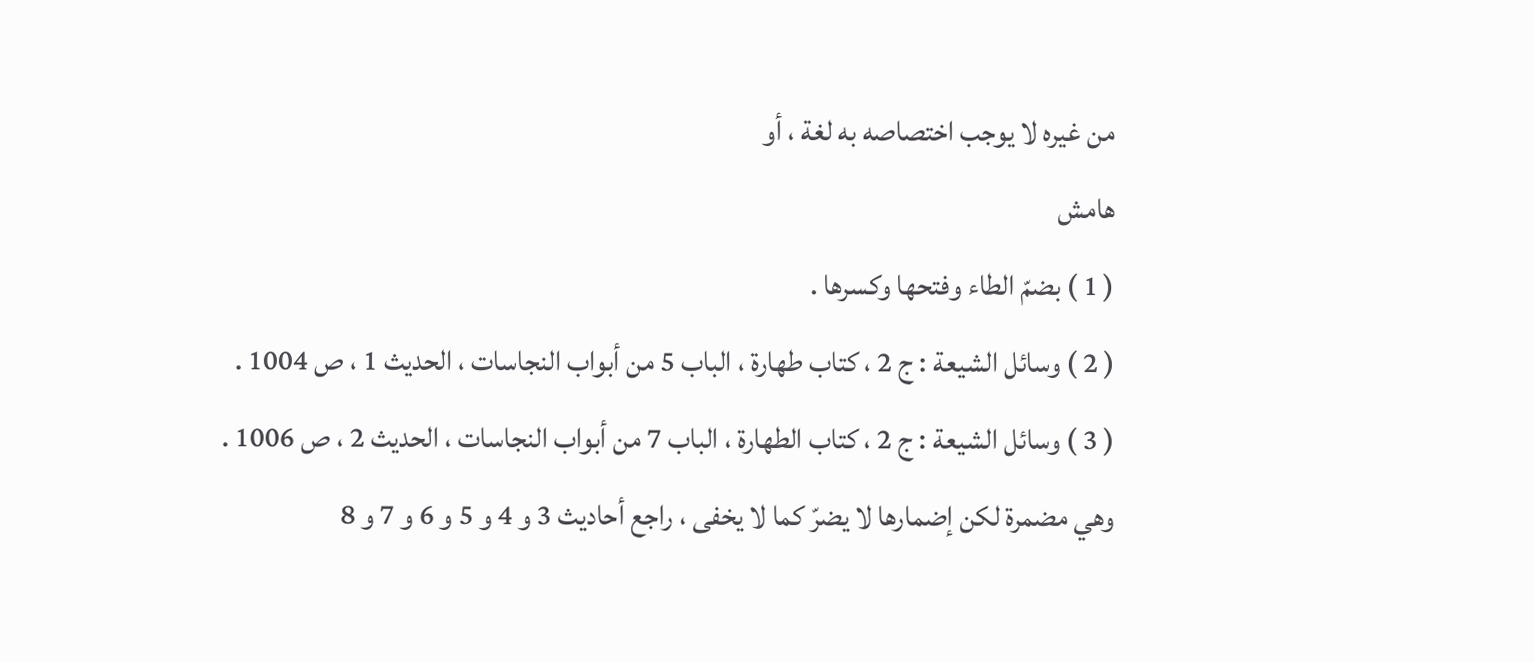من غيره لا يوجب اختصاصه به لغة ، أو
هامش
( 1 ) بضمّ الطاء وفتحها وكسرها .
( 2 ) وسائل الشيعة : ج 2 ، كتاب طهارة ، الباب 5 من أبواب النجاسات ، الحديث 1 ، ص 1004 .
( 3 ) وسائل الشيعة : ج 2 ، كتاب الطهارة ، الباب 7 من أبواب النجاسات ، الحديث 2 ، ص 1006 .
وهي مضمرة لكن إضمارها لا يضرّ كما لا يخفى ، راجع أحاديث 3 و 4 و 5 و 6 و 7 و 8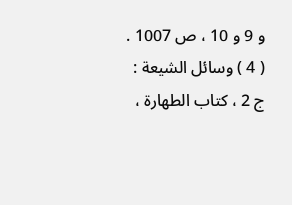و 9 و 10 ، ص 1007 .
( 4 ) وسائل الشيعة : ج 2 ، كتاب الطهارة ،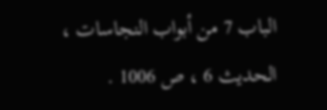الباب 7 من أبواب النجاسات ، الحديث 6 ، ص 1006 .